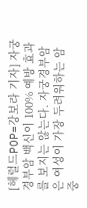[헤럴드POP=강보라 기자] 자궁경부암 백신이 100% 예방 효과를 보지는 않는다. 자궁경부암은 여성이 가장 두려워하는 암 중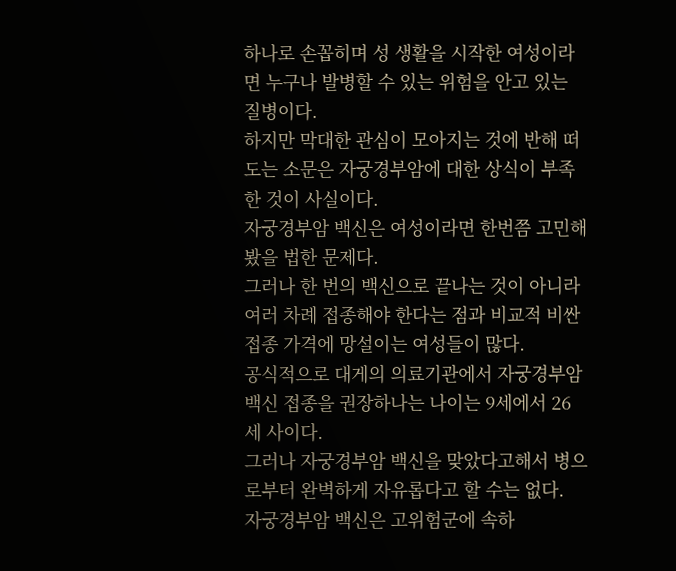하나로 손꼽히며 성 생활을 시작한 여성이라면 누구나 발병할 수 있는 위험을 안고 있는 질병이다.
하지만 막대한 관심이 모아지는 것에 반해 떠도는 소문은 자궁경부암에 대한 상식이 부족한 것이 사실이다.
자궁경부암 백신은 여성이라면 한번쯤 고민해봤을 법한 문제다.
그러나 한 번의 백신으로 끝나는 것이 아니라 여러 차례 접종해야 한다는 점과 비교적 비싼 접종 가격에 망설이는 여성들이 많다.
공식적으로 대게의 의료기관에서 자궁경부암 백신 접종을 권장하나는 나이는 9세에서 26세 사이다.
그러나 자궁경부암 백신을 맞았다고해서 병으로부터 완벽하게 자유롭다고 할 수는 없다.
자궁경부암 백신은 고위험군에 속하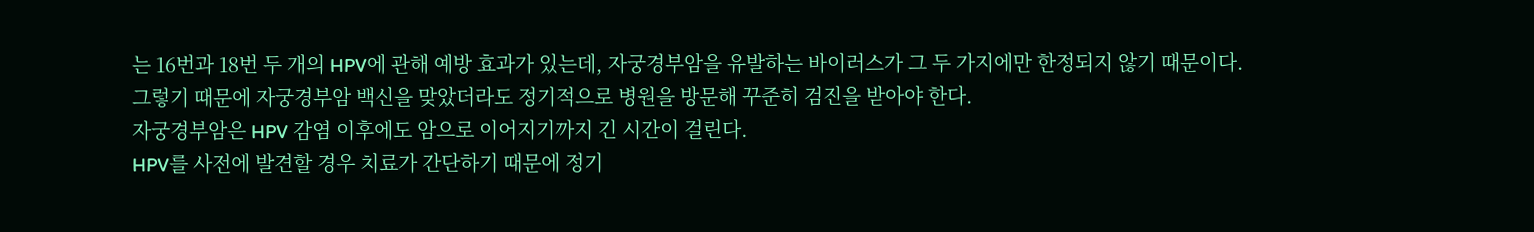는 16번과 18번 두 개의 HPV에 관해 예방 효과가 있는데, 자궁경부암을 유발하는 바이러스가 그 두 가지에만 한정되지 않기 때문이다.
그렇기 때문에 자궁경부암 백신을 맞았더라도 정기적으로 병원을 방문해 꾸준히 검진을 받아야 한다.
자궁경부암은 HPV 감염 이후에도 암으로 이어지기까지 긴 시간이 걸린다.
HPV를 사전에 발견할 경우 치료가 간단하기 때문에 정기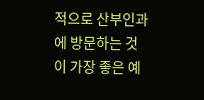적으로 산부인과에 방문하는 것이 가장 좋은 예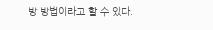방 방법이라고 할 수 있다.